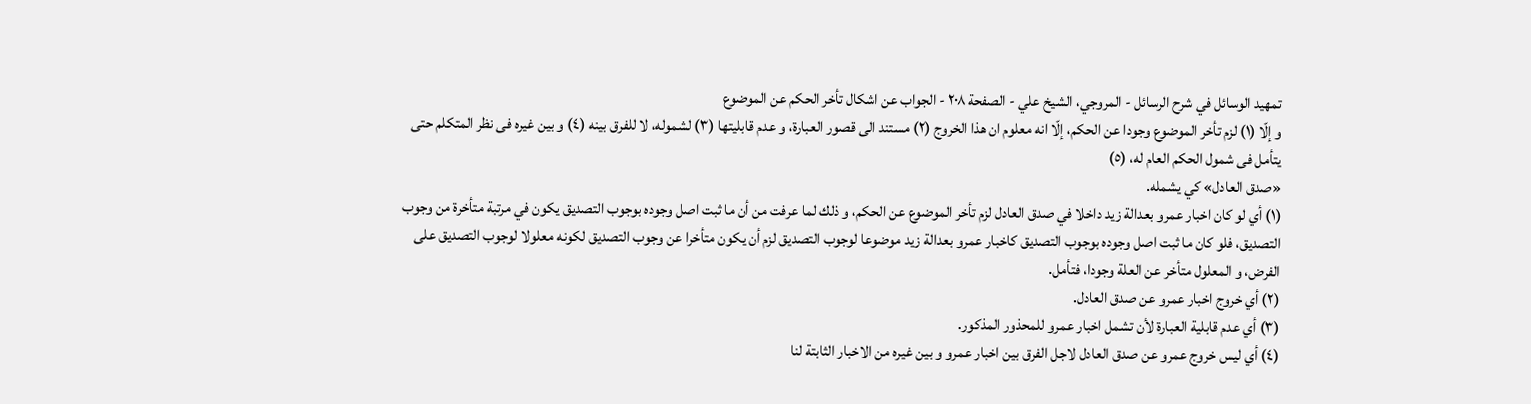تمهيد الوسائل في شرح الرسائل - المروجي، الشيخ علي - الصفحة ٢٠٨ - الجواب عن اشكال تأخر الحكم عن الموضوع
و إلّا (١) لزم تأخر الموضوع وجودا عن الحكم، إلّا انه معلوم ان هذا الخروج (٢) مستند الى قصور العبارة، و عدم قابليتها (٣) لشموله، لا للفرق بينه (٤) و بين غيره فى نظر المتكلم حتى يتأمل فى شمول الحكم العام له، (٥)
«صدق العادل» كي يشمله.
(١) أي لو كان اخبار عمرو بعدالة زيد داخلا في صدق العادل لزم تأخر الموضوع عن الحكم، و ذلك لما عرفت من أن ما ثبت اصل وجوده بوجوب التصديق يكون في مرتبة متأخرة من وجوب التصديق، فلو كان ما ثبت اصل وجوده بوجوب التصديق كاخبار عمرو بعدالة زيد موضوعا لوجوب التصديق لزم أن يكون متأخرا عن وجوب التصديق لكونه معلولا لوجوب التصديق على الفرض، و المعلول متأخر عن العلة وجودا، فتأمل.
(٢) أي خروج اخبار عمرو عن صدق العادل.
(٣) أي عدم قابلية العبارة لأن تشمل اخبار عمرو للمحذور المذكور.
(٤) أي ليس خروج عمرو عن صدق العادل لاجل الفرق بين اخبار عمرو و بين غيره من الاخبار الثابتة لنا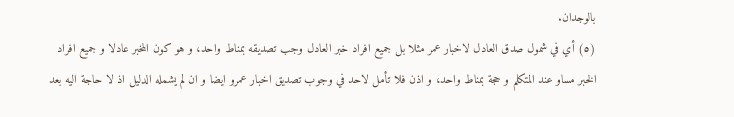بالوجدان.
(٥) أي في شمول صدق العادل لاخبار عمر مثلا بل جميع افراد خبر العادل وجب تصديقه بمناط واحد، و هو كون المخبر عادلا و جميع افراد الخبر مساو عند المتكلم و حجة بمناط واحد، و اذن فلا تأمل لاحد في وجوب تصديق اخبار عمرو ايضا و ان لم يشمله الدليل اذ لا حاجة اليه بعد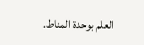العلم بوحدة المناط.